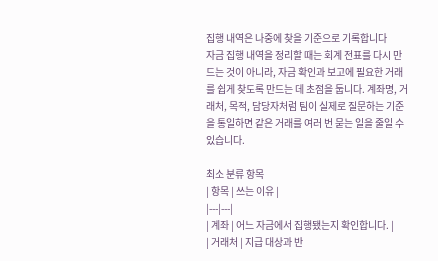집행 내역은 나중에 찾을 기준으로 기록합니다
자금 집행 내역을 정리할 때는 회계 전표를 다시 만드는 것이 아니라, 자금 확인과 보고에 필요한 거래를 쉽게 찾도록 만드는 데 초점을 둡니다. 계좌명, 거래처, 목적, 담당자처럼 팀이 실제로 질문하는 기준을 통일하면 같은 거래를 여러 번 묻는 일을 줄일 수 있습니다.

최소 분류 항목
| 항목 | 쓰는 이유 |
|---|---|
| 계좌 | 어느 자금에서 집행됐는지 확인합니다. |
| 거래처 | 지급 대상과 반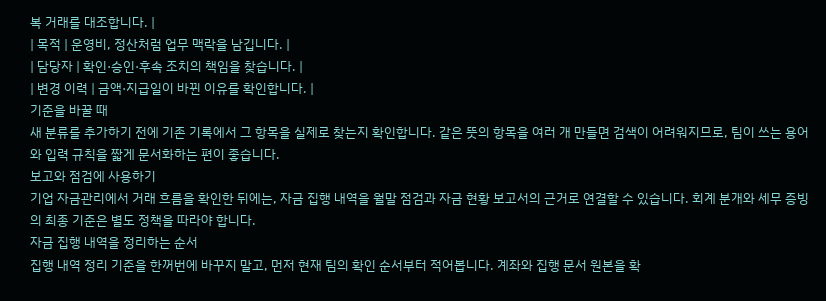복 거래를 대조합니다. |
| 목적 | 운영비, 정산처럼 업무 맥락을 남깁니다. |
| 담당자 | 확인·승인·후속 조치의 책임을 찾습니다. |
| 변경 이력 | 금액·지급일이 바뀐 이유를 확인합니다. |
기준을 바꿀 때
새 분류를 추가하기 전에 기존 기록에서 그 항목을 실제로 찾는지 확인합니다. 같은 뜻의 항목을 여러 개 만들면 검색이 어려워지므로, 팀이 쓰는 용어와 입력 규칙을 짧게 문서화하는 편이 좋습니다.
보고와 점검에 사용하기
기업 자금관리에서 거래 흐름을 확인한 뒤에는, 자금 집행 내역을 월말 점검과 자금 현황 보고서의 근거로 연결할 수 있습니다. 회계 분개와 세무 증빙의 최종 기준은 별도 정책을 따라야 합니다.
자금 집행 내역을 정리하는 순서
집행 내역 정리 기준을 한꺼번에 바꾸지 말고, 먼저 현재 팀의 확인 순서부터 적어봅니다. 계좌와 집행 문서 원본을 확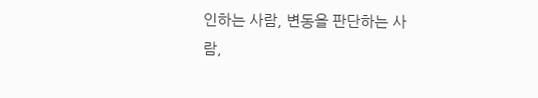인하는 사람, 변동을 판단하는 사람,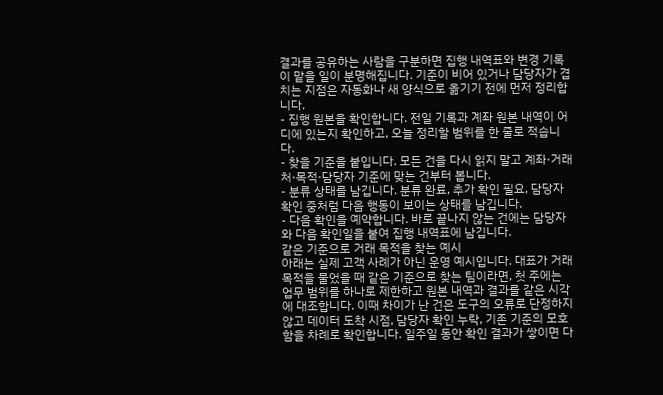결과를 공유하는 사람을 구분하면 집행 내역표와 변경 기록이 맡을 일이 분명해집니다. 기준이 비어 있거나 담당자가 겹치는 지점은 자동화나 새 양식으로 옮기기 전에 먼저 정리합니다.
- 집행 원본을 확인합니다. 전일 기록과 계좌 원본 내역이 어디에 있는지 확인하고, 오늘 정리할 범위를 한 줄로 적습니다.
- 찾을 기준을 붙입니다. 모든 건을 다시 읽지 말고 계좌·거래처·목적·담당자 기준에 맞는 건부터 봅니다.
- 분류 상태를 남깁니다. 분류 완료, 추가 확인 필요, 담당자 확인 중처럼 다음 행동이 보이는 상태를 남깁니다.
- 다음 확인을 예약합니다. 바로 끝나지 않는 건에는 담당자와 다음 확인일을 붙여 집행 내역표에 남깁니다.
같은 기준으로 거래 목적을 찾는 예시
아래는 실제 고객 사례가 아닌 운영 예시입니다. 대표가 거래 목적을 물었을 때 같은 기준으로 찾는 팀이라면, 첫 주에는 업무 범위를 하나로 제한하고 원본 내역과 결과를 같은 시각에 대조합니다. 이때 차이가 난 건은 도구의 오류로 단정하지 않고 데이터 도착 시점, 담당자 확인 누락, 기존 기준의 모호함을 차례로 확인합니다. 일주일 동안 확인 결과가 쌓이면 다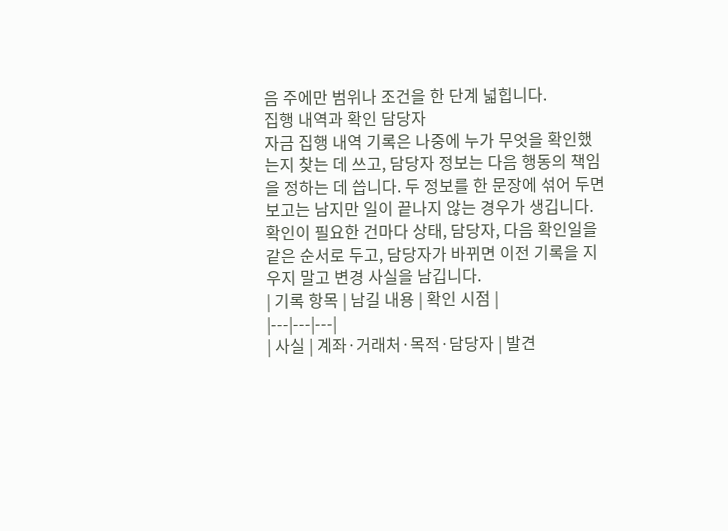음 주에만 범위나 조건을 한 단계 넓힙니다.
집행 내역과 확인 담당자
자금 집행 내역 기록은 나중에 누가 무엇을 확인했는지 찾는 데 쓰고, 담당자 정보는 다음 행동의 책임을 정하는 데 씁니다. 두 정보를 한 문장에 섞어 두면 보고는 남지만 일이 끝나지 않는 경우가 생깁니다. 확인이 필요한 건마다 상태, 담당자, 다음 확인일을 같은 순서로 두고, 담당자가 바뀌면 이전 기록을 지우지 말고 변경 사실을 남깁니다.
| 기록 항목 | 남길 내용 | 확인 시점 |
|---|---|---|
| 사실 | 계좌·거래처·목적·담당자 | 발견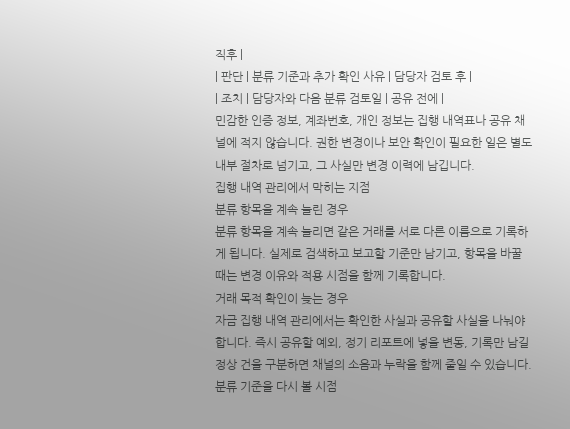직후 |
| 판단 | 분류 기준과 추가 확인 사유 | 담당자 검토 후 |
| 조치 | 담당자와 다음 분류 검토일 | 공유 전에 |
민감한 인증 정보, 계좌번호, 개인 정보는 집행 내역표나 공유 채널에 적지 않습니다. 권한 변경이나 보안 확인이 필요한 일은 별도 내부 절차로 넘기고, 그 사실만 변경 이력에 남깁니다.
집행 내역 관리에서 막히는 지점
분류 항목을 계속 늘린 경우
분류 항목을 계속 늘리면 같은 거래를 서로 다른 이름으로 기록하게 됩니다. 실제로 검색하고 보고할 기준만 남기고, 항목을 바꿀 때는 변경 이유와 적용 시점을 함께 기록합니다.
거래 목적 확인이 늦는 경우
자금 집행 내역 관리에서는 확인한 사실과 공유할 사실을 나눠야 합니다. 즉시 공유할 예외, 정기 리포트에 넣을 변동, 기록만 남길 정상 건을 구분하면 채널의 소음과 누락을 함께 줄일 수 있습니다.
분류 기준을 다시 볼 시점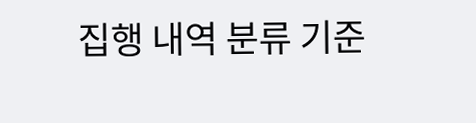집행 내역 분류 기준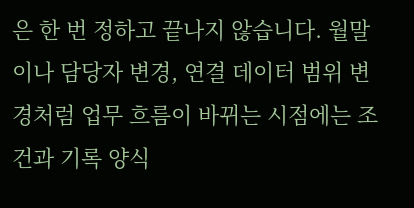은 한 번 정하고 끝나지 않습니다. 월말이나 담당자 변경, 연결 데이터 범위 변경처럼 업무 흐름이 바뀌는 시점에는 조건과 기록 양식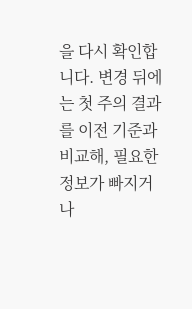을 다시 확인합니다. 변경 뒤에는 첫 주의 결과를 이전 기준과 비교해, 필요한 정보가 빠지거나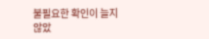불필요한 확인이 늘지 않았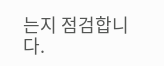는지 점검합니다.